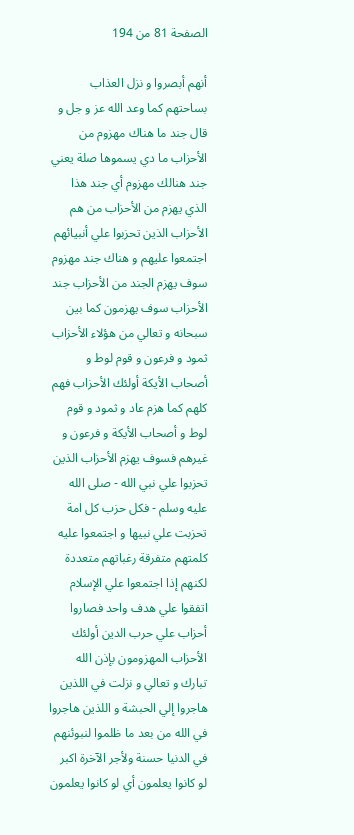الصفحة 81 من 194

أنهم أبصروا و نزل العذاب بساحتهم كما وعد الله عز و جل و قال جند ما هناك مهزوم من الأحزاب ما دي يسموها صلة يعني جند هنالك مهزوم أي جند هذا الذي يهزم من الأحزاب من هم الأحزاب الذين تحزبوا علي أنبيائهم اجتمعوا عليهم و هناك جند مهزوم سوف يهزم الجند من الأحزاب جند الأحزاب سوف يهزمون كما بين سبحانه و تعالي من هؤلاء الأحزاب ثمود و فرعون و قوم لوط و أصحاب الأيكة أولئك الأحزاب فهم كلهم كما هزم عاد و ثمود و قوم لوط و أصحاب الأيكة و فرعون و غيرهم فسوف يهزم الأحزاب الذين تحزبوا علي نبي الله - صلى الله عليه وسلم - فكل حزب كل امة تحزبت علي نبيها و اجتمعوا عليه كلمتهم متفرقة رغباتهم متعددة لكنهم إذا اجتمعوا علي الإسلام اتفقوا علي هدف واحد فصاروا أحزاب علي حرب الدين أولئك الأحزاب المهزومون بإذن الله تبارك و تعالي و نزلت في اللذين هاجروا إلي الحبشة و اللذين هاجروا في الله من بعد ما ظلموا لنبوئنهم في الدنيا حسنة ولأجر الآخرة اكبر لو كانوا يعلمون أي لو كانوا يعلمون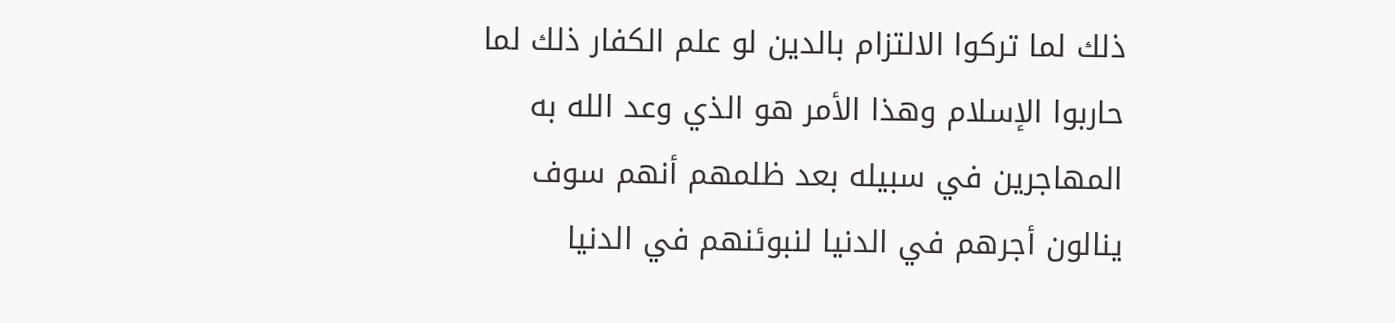ذلك لما تركوا الالتزام بالدين لو علم الكفار ذلك لما حاربوا الإسلام وهذا الأمر هو الذي وعد الله به المهاجرين في سبيله بعد ظلمهم أنهم سوف ينالون أجرهم في الدنيا لنبوئنهم في الدنيا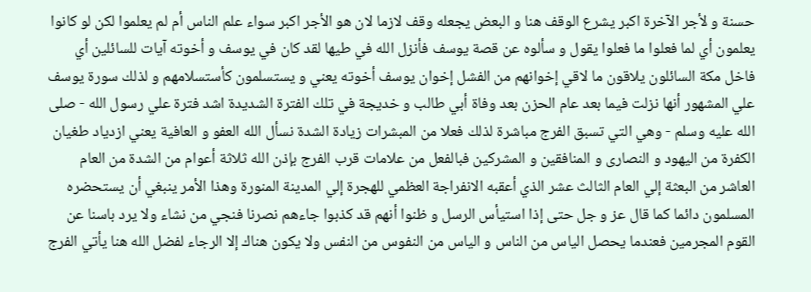حسنة و لأجر الآخرة اكبر يشرع الوقف هنا و البعض يجعله وقف لازما لان هو الأجر اكبر سواء علم الناس أم لم يعلموا لكن لو كانوا يعلمون أي لما فعلوا ما فعلوا يقول و سألوه عن قصة يوسف فأنزل الله في طيها لقد كان في يوسف و أخوته آيات للسائلين أي فاخل مكة السائلون يلاقون ما لاقي إخوانهم من الفشل إخوان يوسف أخوته يعني و يستسلمون كأستسلامهم و لذلك سورة يوسف علي المشهور أنها نزلت فيما بعد عام الحزن بعد وفاة أبي طالب و خديجة في تلك الفترة الشديدة اشد فترة علي رسول الله - صلى الله عليه وسلم - وهي التي تسبق الفرج مباشرة لذلك فعلا من المبشرات زيادة الشدة نسأل الله العفو و العافية يعني ازدياد طغيان الكفرة من اليهود و النصارى و المنافقين و المشركين فبالفعل من علامات قرب الفرج بإذن الله ثلاثة أعوام من الشدة من العام العاشر من البعثة إلي العام الثالث عشر الذي أعقبه الانفراجة العظمي للهجرة إلي المدينة المنورة وهذا الأمر ينبغي أن يستحضره المسلمون دائما كما قال عز و جل حتى إذا استيأس الرسل و ظنوا أنهم قد كذبوا جاءهم نصرنا فنجي من نشاء ولا يرد باسنا عن القوم المجرمين فعندما يحصل الياس من الناس و الياس من النفوس من النفس ولا يكون هناك إلا الرجاء لفضل الله هنا يأتي الفرج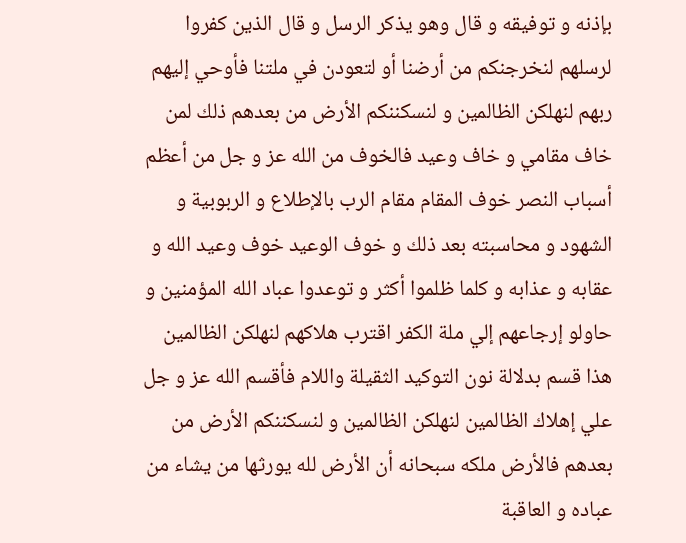بإذنه و توفيقه و قال وهو يذكر الرسل و قال الذين كفروا لرسلهم لنخرجنكم من أرضنا أو لتعودن في ملتنا فأوحي إليهم ربهم لنهلكن الظالمين و لنسكننكم الأرض من بعدهم ذلك لمن خاف مقامي و خاف وعيد فالخوف من الله عز و جل من أعظم أسباب النصر خوف المقام مقام الرب بالإطلاع و الربوبية و الشهود و محاسبته بعد ذلك و خوف الوعيد خوف وعيد الله و عقابه و عذابه و كلما ظلموا أكثر و توعدوا عباد الله المؤمنين و حاولو إرجاعهم إلي ملة الكفر اقترب هلاكهم لنهلكن الظالمين هذا قسم بدلالة نون التوكيد الثقيلة واللام فأقسم الله عز و جل علي إهلاك الظالمين لنهلكن الظالمين و لنسكننكم الأرض من بعدهم فالأرض ملكه سبحانه أن الأرض لله يورثها من يشاء من عباده و العاقبة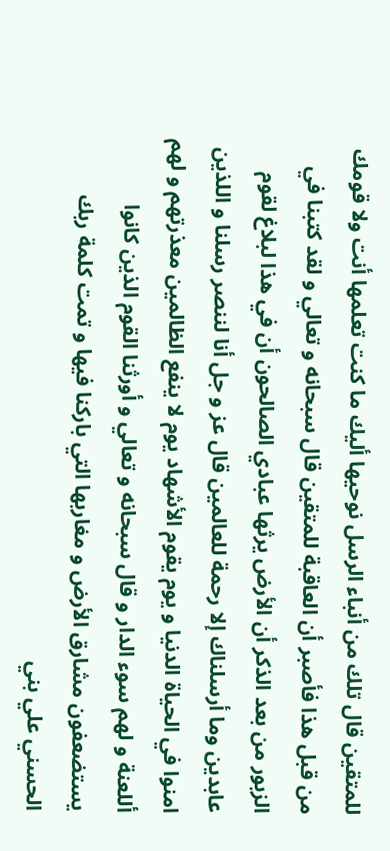للمتقين قال تلك من أنباء الرسل نوحيها أليك ما كنت تعلمها أنت ولا قومك من قبل هذا فأصبر أن العاقبة للمتقين قال سبحانه و تعالي و لقد كتبنا في الزبور من بعد الذكر أن الأرض يرثها عبادي الصالحون أن في هذا لبلاغ لقوم عابدين وما أرسلناك إلا رحمة للعالمين قال عز و جل أنا لننصر رسلنا و اللذين امنوا في الحياة الدنيا و يوم يقوم الأشهاد يوم لا ينفع الظالمين معذرتهم و لهم أللعنة و لهم سوء الدار و قال سبحانه و تعالي و أورثنا القوم الذين كانوا يستضعفون مشارق الأرض و مغاربها التي باركنا فيها و تمت كلمة ربك الحسني علي بني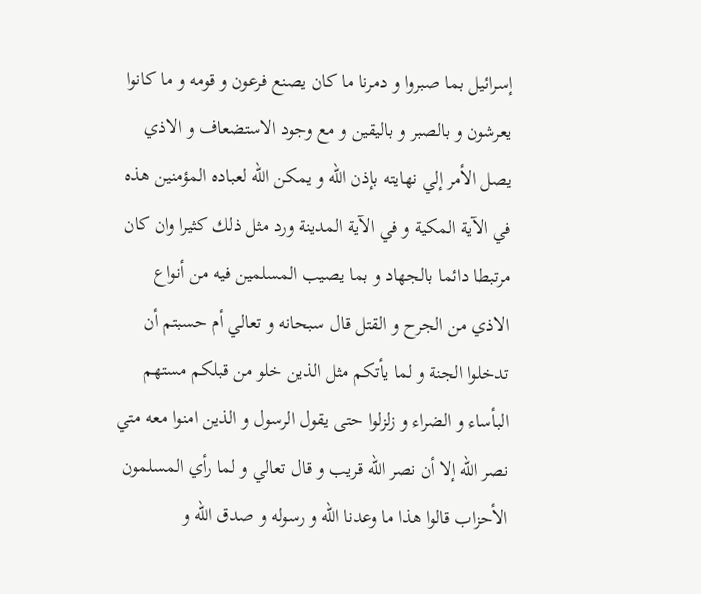إسرائيل بما صبروا و دمرنا ما كان يصنع فرعون و قومه و ما كانوا يعرشون و بالصبر و باليقين و مع وجود الاستضعاف و الاذي يصل الأمر إلي نهايته بإذن الله و يمكن الله لعباده المؤمنين هذه في الآية المكية و في الآية المدينة ورد مثل ذلك كثيرا وان كان مرتبطا دائما بالجهاد و بما يصيب المسلمين فيه من أنواع الاذي من الجرح و القتل قال سبحانه و تعالي أم حسبتم أن تدخلوا الجنة و لما يأتكم مثل الذين خلو من قبلكم مستهم البأساء و الضراء و زلزلوا حتى يقول الرسول و الذين امنوا معه متي نصر الله إلا أن نصر الله قريب و قال تعالي و لما رأي المسلمون الأحزاب قالوا هذا ما وعدنا الله و رسوله و صدق الله و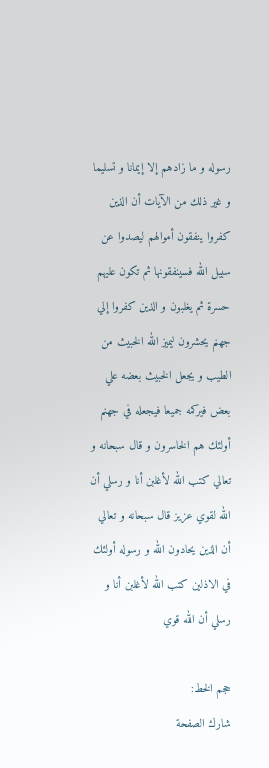رسوله و ما زادهم إلا إيمانا و تسليما و غير ذلك من الآيات أن الذين كفروا ينفقون أموالهم ليصدوا عن سبيل الله فسينفقونها ثم تكون عليهم حسرة ثم يغلبون و الذين كفروا إلي جهنم يحشرون ليميز الله الخبيث من الطيب و يجعل الخبيث بعضه علي بعض فيركمه جميعا فيجعله في جهنم أولئك هم الخاسرون و قال سبحانه و تعالي كتب الله لأغلبن أنا و رسلي أن الله لقوي عزيز قال سبحانه و تعالي أن الذين يحادون الله و رسوله أولئك في الاذلين كتب الله لأغلبن أنا و رسلي أن الله قوي

حجم الخط:
شارك الصفحة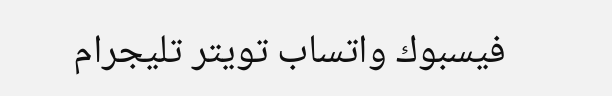فيسبوك واتساب تويتر تليجرام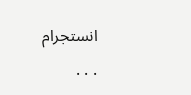انستجرام
. . .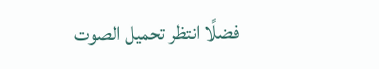فضلًا انتظر تحميل الصوت